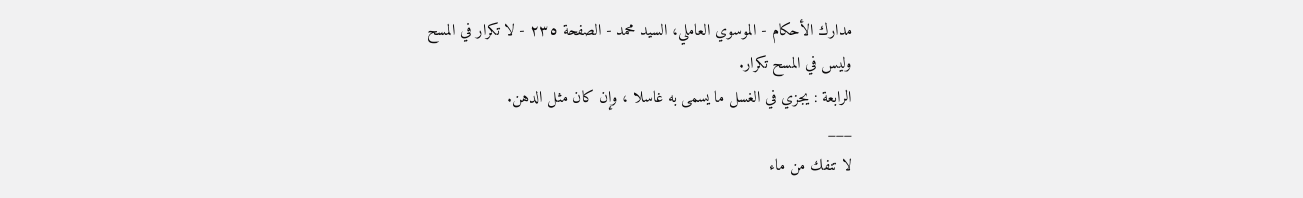مدارك الأحكام - الموسوي العاملي، السيد محمد - الصفحة ٢٣٥ - لا تكرار في المسح
وليس في المسح تكرار.
الرابعة : يجزي في الغسل ما يسمى به غاسلا ، وإن كان مثل الدهن.
___
لا تنفك من ماء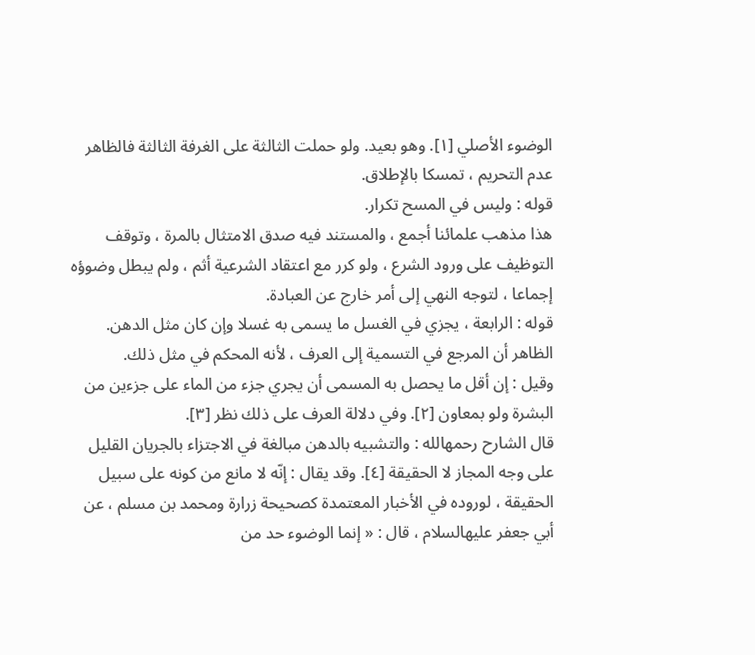الوضوء الأصلي [١]. وهو بعيد. ولو حملت الثالثة على الغرفة الثالثة فالظاهر عدم التحريم ، تمسكا بالإطلاق.
قوله : وليس في المسح تكرار.
هذا مذهب علمائنا أجمع ، والمستند فيه صدق الامتثال بالمرة ، وتوقف التوظيف على ورود الشرع ، ولو كرر مع اعتقاد الشرعية أثم ، ولم يبطل وضوؤه إجماعا ، لتوجه النهي إلى أمر خارج عن العبادة.
قوله : الرابعة ، يجزي في الغسل ما يسمى به غسلا وإن كان مثل الدهن.
الظاهر أن المرجع في التسمية إلى العرف ، لأنه المحكم في مثل ذلك.
وقيل : إن أقل ما يحصل به المسمى أن يجري جزء من الماء على جزءين من البشرة ولو بمعاون [٢]. وفي دلالة العرف على ذلك نظر [٣].
قال الشارح رحمهالله : والتشبيه بالدهن مبالغة في الاجتزاء بالجريان القليل على وجه المجاز لا الحقيقة [٤]. وقد يقال : إنّه لا مانع من كونه على سبيل الحقيقة ، لوروده في الأخبار المعتمدة كصحيحة زرارة ومحمد بن مسلم ، عن أبي جعفر عليهالسلام ، قال : « إنما الوضوء حد من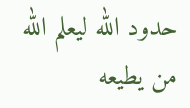حدود الله ليعلم الله من يطيعه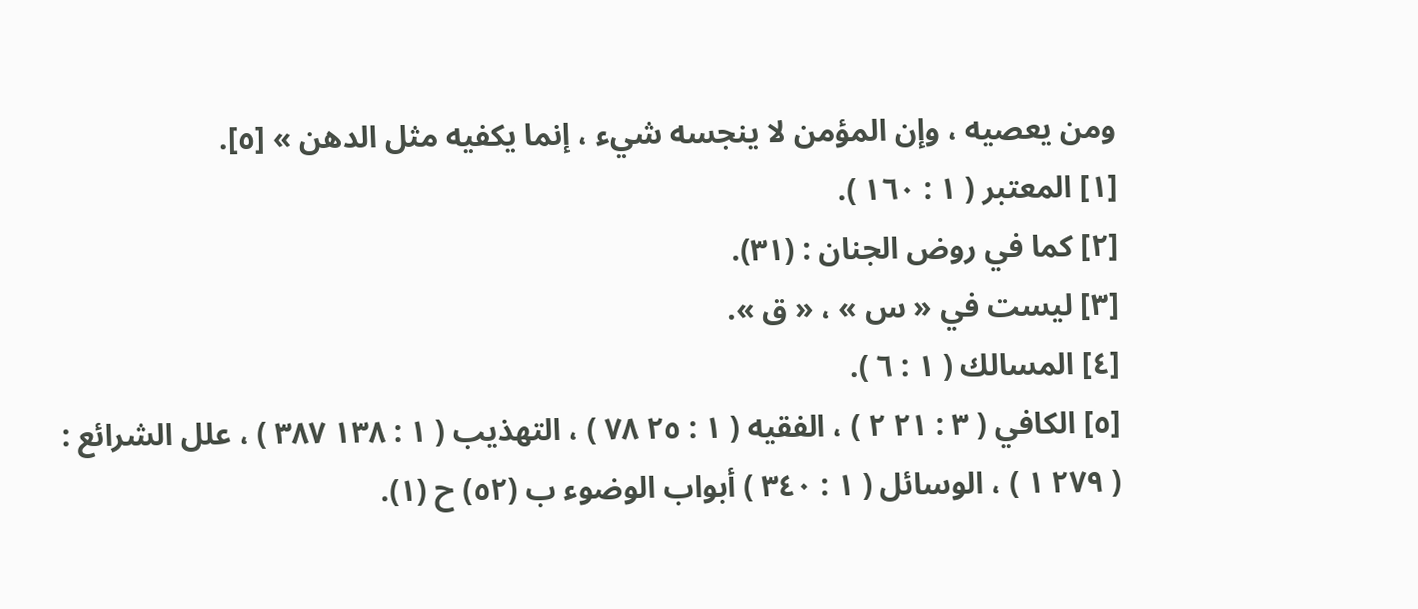ومن يعصيه ، وإن المؤمن لا ينجسه شيء ، إنما يكفيه مثل الدهن » [٥].
[١] المعتبر ( ١ : ١٦٠ ).
[٢] كما في روض الجنان : (٣١).
[٣] ليست في « س » ، « ق ».
[٤] المسالك ( ١ : ٦ ).
[٥] الكافي ( ٣ : ٢١ ٢ ) ، الفقيه ( ١ : ٢٥ ٧٨ ) ، التهذيب ( ١ : ١٣٨ ٣٨٧ ) ، علل الشرائع : ( ٢٧٩ ١ ) ، الوسائل ( ١ : ٣٤٠ ) أبواب الوضوء ب (٥٢) ح (١).